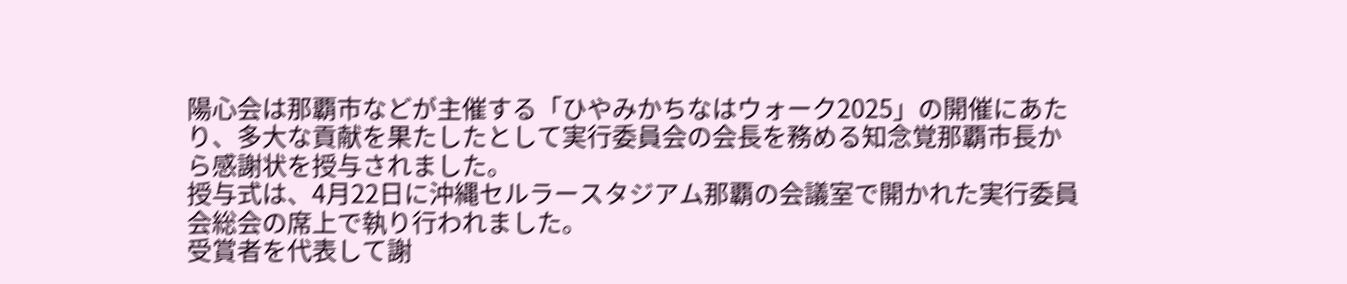陽心会は那覇市などが主催する「ひやみかちなはウォーク2025」の開催にあたり、多大な貢献を果たしたとして実行委員会の会長を務める知念覚那覇市長から感謝状を授与されました。
授与式は、4月22日に沖縄セルラースタジアム那覇の会議室で開かれた実行委員会総会の席上で執り行われました。
受賞者を代表して謝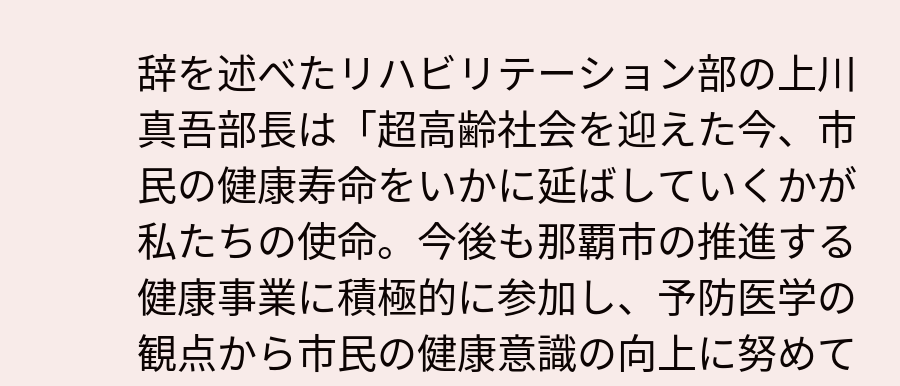辞を述べたリハビリテーション部の上川真吾部長は「超高齢社会を迎えた今、市民の健康寿命をいかに延ばしていくかが私たちの使命。今後も那覇市の推進する健康事業に積極的に参加し、予防医学の観点から市民の健康意識の向上に努めて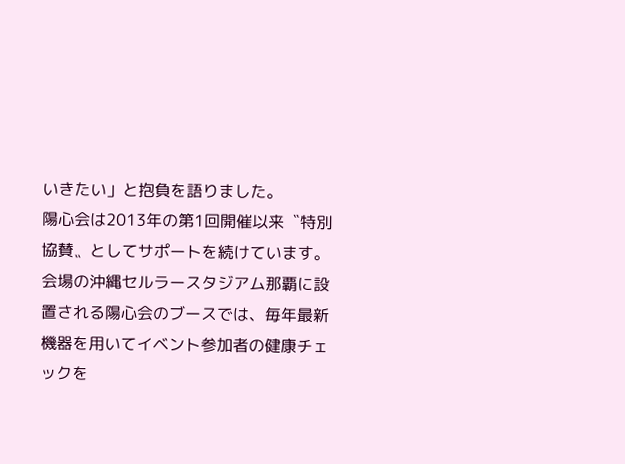いきたい」と抱負を語りました。
陽心会は2013年の第1回開催以来〝特別協賛〟としてサポートを続けています。会場の沖縄セルラースタジアム那覇に設置される陽心会のブースでは、毎年最新機器を用いてイベント参加者の健康チェックを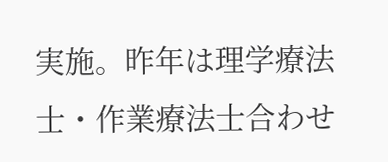実施。昨年は理学療法士・作業療法士合わせ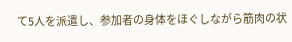て5人を派遣し、参加者の身体をほぐしながら筋肉の状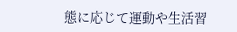態に応じて運動や生活習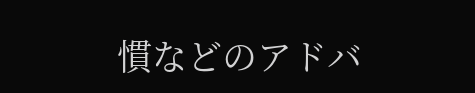慣などのアドバ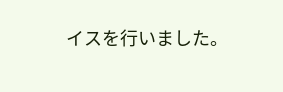イスを行いました。